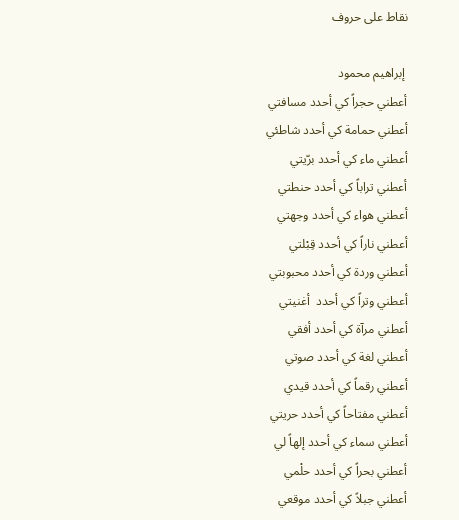نقاط على حروف

 إبراهيم محمود
أعطني حجراً كي أحدد مسافتي
أعطني حمامة كي أحدد شاطئي
أعطني ماء كي أحدد برّيتي
أعطني تراباً كي أحدد حنطتي
أعطني هواء كي أحدد وجهتي
أعطني ناراً كي أحدد قِبْلتي
أعطني وردة كي أحدد محبوبتي
أعطني وتراً كي أحدد  أغنيتي
أعطني مرآة كي أحدد أفقي
أعطني لغة كي أحدد صوتي
أعطني رقماً كي أحدد قيدي
أعطني مفتاحاً كي أحدد حريتي
أعطني سماء كي أحدد إلهاً لي
أعطني بحراً كي أحدد حلْمي
أعطني جبلاً كي أحدد موقعي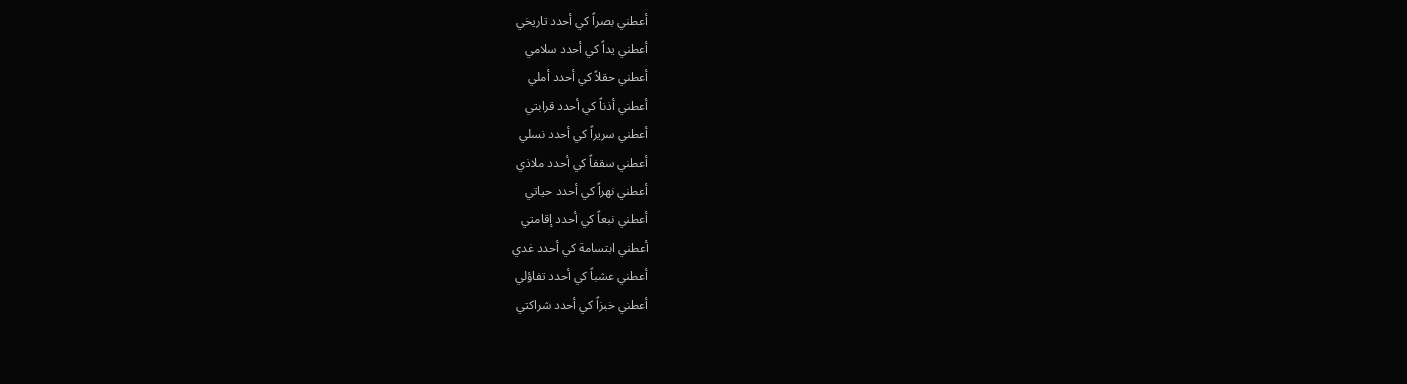أعطني بصراً كي أحدد تاريخي
أعطني يداً كي أحدد سلامي
أعطني حقلاً كي أحدد أملي
أعطني أذناً كي أحدد قرابتي
أعطني سريراً كي أحدد نسلي
أعطني سقفاً كي أحدد ملاذي
أعطني نهراً كي أحدد حياتي
أعطني نبعاً كي أحدد إقامتي
أعطني ابتسامة كي أحدد غدي
أعطني عشباً كي أحدد تفاؤلي
أعطني خبزاً كي أحدد شراكتي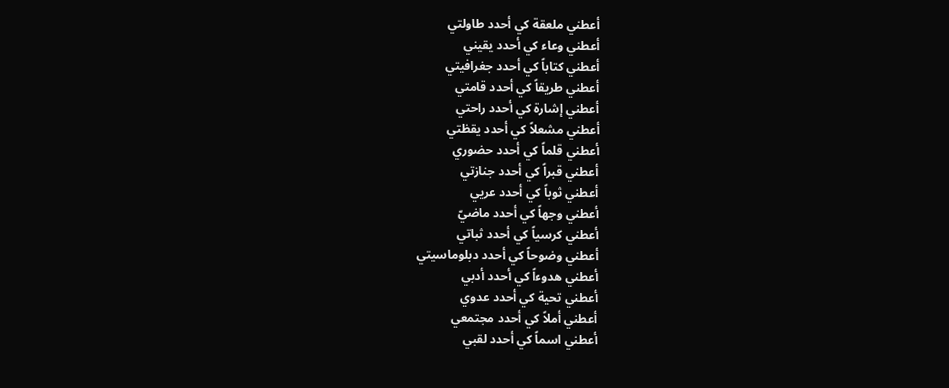أعطني ملعقة كي أحدد طاولتي
أعطني وعاء كي أحدد يقيني
أعطني كتاباً كي أحدد جغرافيتي
أعطني طريقاً كي أحدد قامتي
أعطني إشارة كي أحدد راحتي
أعطني مشعلاً كي أحدد يقظتي
أعطني قلماً كي أحدد حضوري
أعطني قبراً كي أحدد جنازتي
أعطني ثوباً كي أحدد عريي
أعطني وجهاً كي أحدد ماضيّ
أعطني كرسياً كي أحدد ثباتي
أعطني وضوحاً كي أحدد دبلوماسيتي
أعطني هدوءاً كي أحدد أدبي
أعطني تحية كي أحدد عدوي
أعطني أملاً كي أحدد مجتمعي
أعطني اسماً كي أحدد لقبي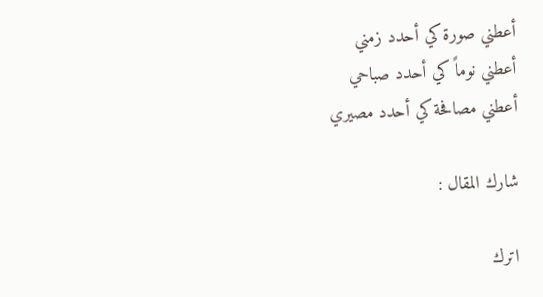أعطني صورة كي أحدد زمني
أعطني نوماً كي أحدد صباحي
أعطني مصافحة كي أحدد مصيري

شارك المقال :

اترك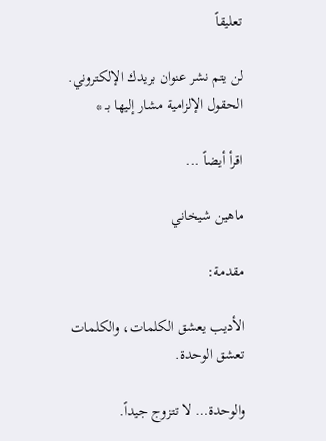تعليقاً

لن يتم نشر عنوان بريدك الإلكتروني. الحقول الإلزامية مشار إليها بـ *

اقرأ أيضاً ...

ماهين شيخاني

مقدمة:

الأديب يعشق الكلمات، والكلمات تعشق الوحدة.

والوحدة… لا تتزوج جيداً.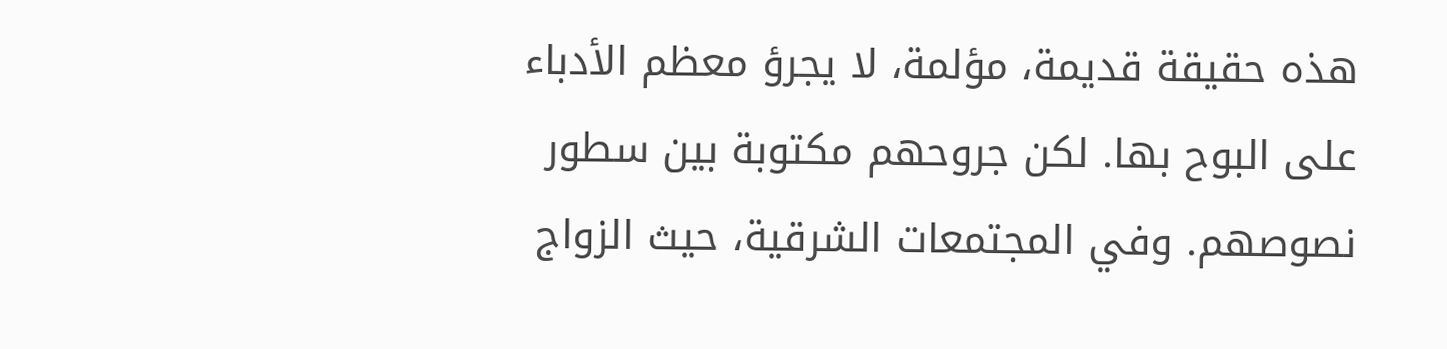هذه حقيقة قديمة، مؤلمة، لا يجرؤ معظم الأدباء على البوح بها. لكن جروحهم مكتوبة بين سطور نصوصهم. وفي المجتمعات الشرقية، حيث الزواج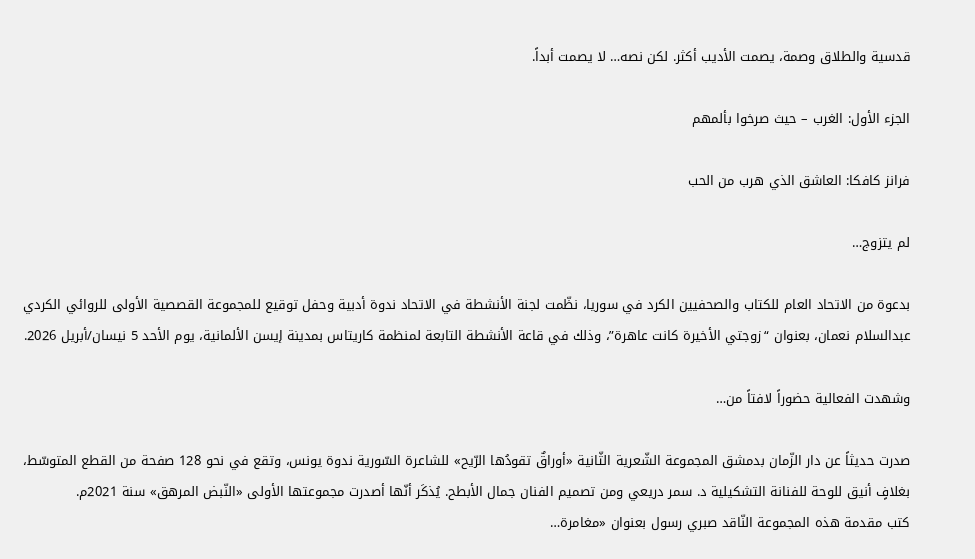قدسية والطلاق وصمة، يصمت الأديب أكثر. لكن نصه… لا يصمت أبداً.

الجزء الأول: الغرب – حيث صرخوا بألمهم

فرانز كافكا: العاشق الذي هرب من الحب

لم يتزوج…

بدعوة من الاتحاد العام للكتاب والصحفيين الكرد في سوريا، نظّمت لجنة الأنشطة في الاتحاد ندوة أدبية وحفل توقيع للمجموعة القصصية الأولى للروائي الكردي عبدالسلام نعمان، بعنوان “زوجتي الأخيرة كانت عاهرة”، وذلك في قاعة الأنشطة التابعة لمنظمة كاريتاس بمدينة إيسن الألمانية، يوم الأحد 5 نيسان/أبريل 2026.

وشهدت الفعالية حضوراً لافتاً من…

صدرت حديثاً عن دار الزّمان بدمشق المجموعة الشّعرية الثّانية «أوراقٌ تقودُها الرّيح» للشاعرة السّورية ندوة يونس، وتقع في نحو 128 صفحة من القطع المتوسّط، بغلافٍ أنيق للوحة للفنانة التشكيلية د. سمر دريعي ومن تصميم الفنان جمال الأبطح. يُذكَر أنّها أصدرت مجموعتها الأولى «النّبض المرهق» سنة 2021م.
كتب مقدمة هذه المجموعة النّاقد صبري رسول بعنوان «مغامرة…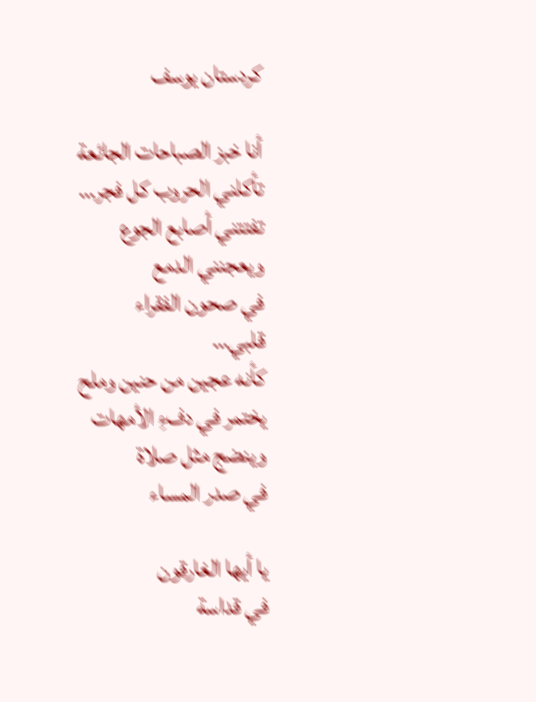كردستان يوسف

أنا خبز الصباحات الجائعة
تأكلني الحروب كل فجر…
تفتتني أصابع الجوع
ويعجنني الدمع
في صحون الفقراء
قلبي…
كأنه عجين من حنين وملح
يختمر في دفءِ الأمهات
وينضج مثل صلاة
في صدر المساء

يا أيها الغارقون
في قداسة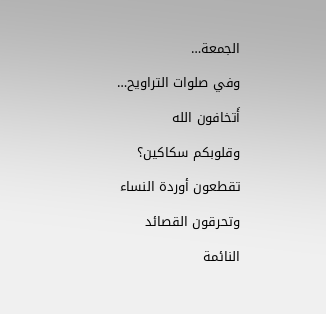الجمعة…
وفي صلوات التراويح…
أَتخافون الله
وقلوبكم سكاكين؟
تقطعون أوردة النساء
وتحرقون القصائد
النائمة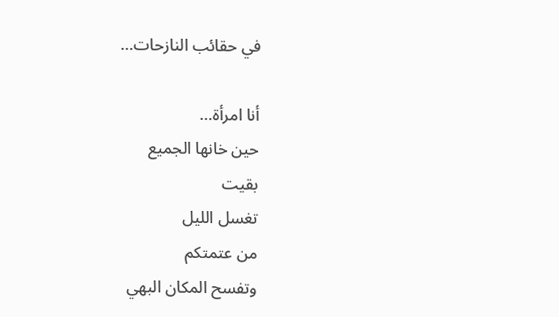في حقائب النازحات…

أنا امرأة…
حين خانها الجميع
بقيت
تغسل الليل
من عتمتكم
وتفسح المكان البهي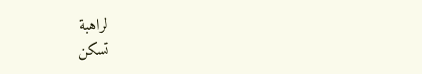لراهبة
تسكن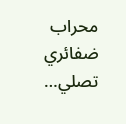محراب ضفائري
تصلي…